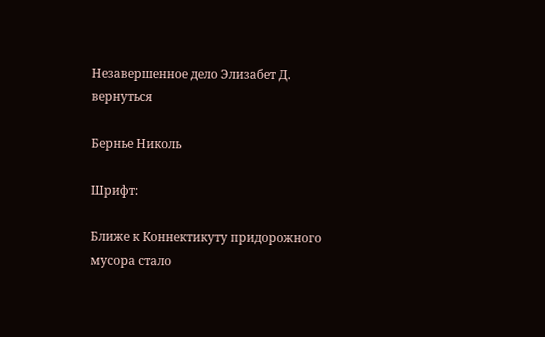Незавершенное дело Элизабет Д.
вернуться

Бернье Николь

Шрифт:

Ближе к Коннектикуту придорожного мусора стало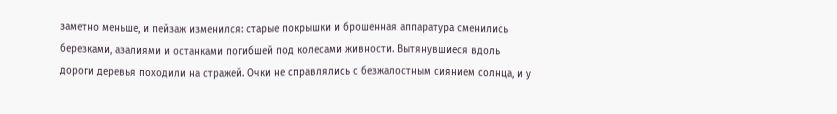заметно меньше, и пейзаж изменился: старые покрышки и брошенная аппаратура сменились березками, азалиями и останками погибшей под колесами живности. Вытянувшиеся вдоль дороги деревья походили на стражей. Очки не справлялись с безжалостным сиянием солнца, и у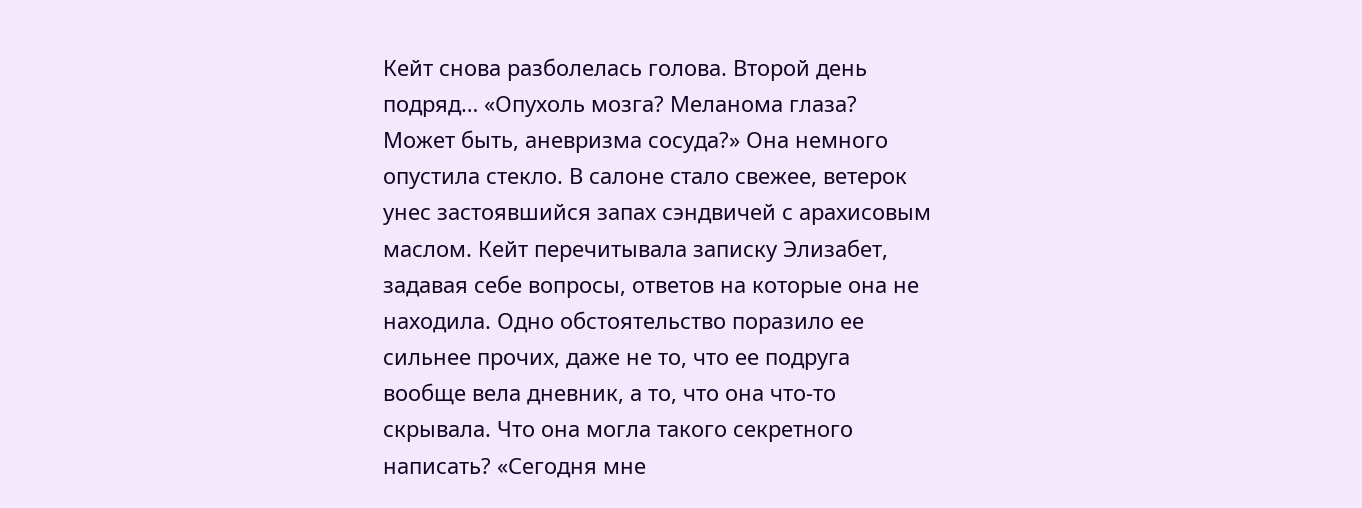Кейт снова разболелась голова. Второй день подряд… «Опухоль мозга? Меланома глаза? Может быть, аневризма сосуда?» Она немного опустила стекло. В салоне стало свежее, ветерок унес застоявшийся запах сэндвичей с арахисовым маслом. Кейт перечитывала записку Элизабет, задавая себе вопросы, ответов на которые она не находила. Одно обстоятельство поразило ее сильнее прочих, даже не то, что ее подруга вообще вела дневник, а то, что она что-то скрывала. Что она могла такого секретного написать? «Сегодня мне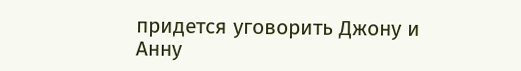придется уговорить Джону и Анну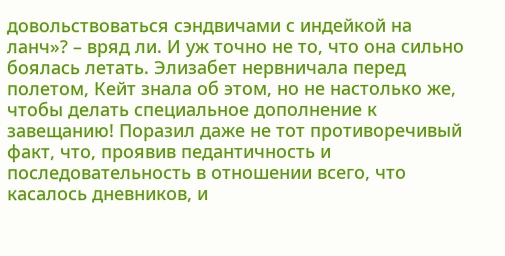довольствоваться сэндвичами с индейкой на ланч»? – вряд ли. И уж точно не то, что она сильно боялась летать. Элизабет нервничала перед полетом, Кейт знала об этом, но не настолько же, чтобы делать специальное дополнение к завещанию! Поразил даже не тот противоречивый факт, что, проявив педантичность и последовательность в отношении всего, что касалось дневников, и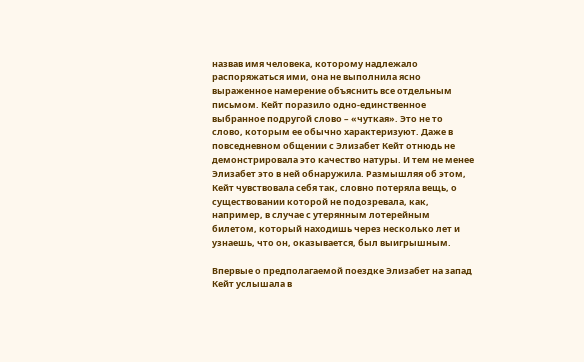назвав имя человека, которому надлежало распоряжаться ими, она не выполнила ясно выраженное намерение объяснить все отдельным письмом. Кейт поразило одно-единственное выбранное подругой слово – «чуткая». Это не то слово, которым ее обычно характеризуют. Даже в повседневном общении с Элизабет Кейт отнюдь не демонстрировала это качество натуры. И тем не менее Элизабет это в ней обнаружила. Размышляя об этом, Кейт чувствовала себя так, словно потеряла вещь, о существовании которой не подозревала, как, например, в случае с утерянным лотерейным билетом, который находишь через несколько лет и узнаешь, что он, оказывается, был выигрышным.

Впервые о предполагаемой поездке Элизабет на запад Кейт услышала в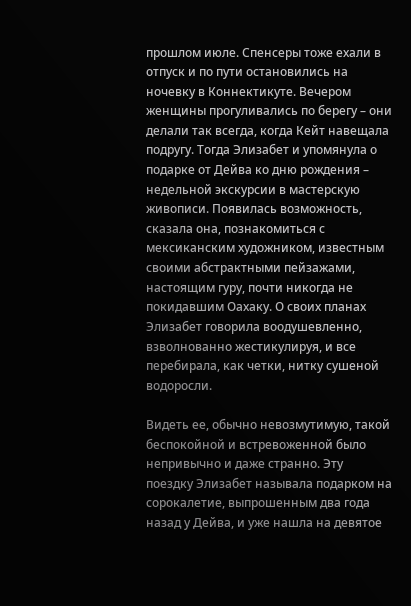прошлом июле. Спенсеры тоже ехали в отпуск и по пути остановились на ночевку в Коннектикуте. Вечером женщины прогуливались по берегу – они делали так всегда, когда Кейт навещала подругу. Тогда Элизабет и упомянула о подарке от Дейва ко дню рождения – недельной экскурсии в мастерскую живописи. Появилась возможность, сказала она, познакомиться с мексиканским художником, известным своими абстрактными пейзажами, настоящим гуру, почти никогда не покидавшим Оахаку. О своих планах Элизабет говорила воодушевленно, взволнованно жестикулируя, и все перебирала, как четки, нитку сушеной водоросли.

Видеть ее, обычно невозмутимую, такой беспокойной и встревоженной было непривычно и даже странно. Эту поездку Элизабет называла подарком на сорокалетие, выпрошенным два года назад у Дейва, и уже нашла на девятое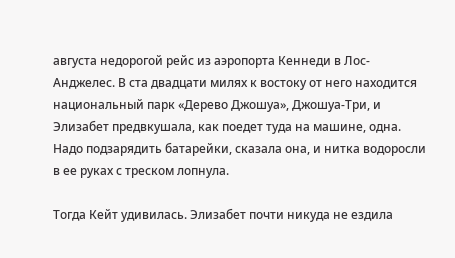августа недорогой рейс из аэропорта Кеннеди в Лос-Анджелес. В ста двадцати милях к востоку от него находится национальный парк «Дерево Джошуа», Джошуа-Три, и Элизабет предвкушала, как поедет туда на машине, одна. Надо подзарядить батарейки, сказала она, и нитка водоросли в ее руках с треском лопнула.

Тогда Кейт удивилась. Элизабет почти никуда не ездила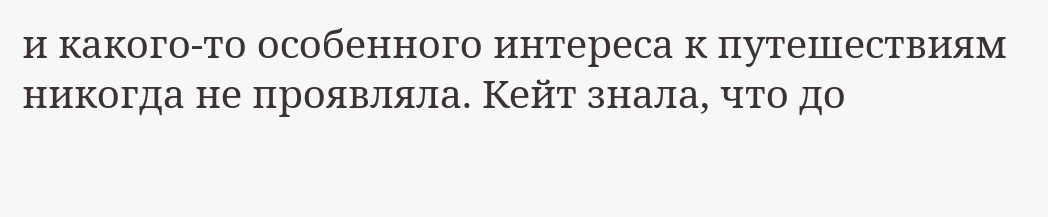и какого-то особенного интереса к путешествиям никогда не проявляла. Кейт знала, что до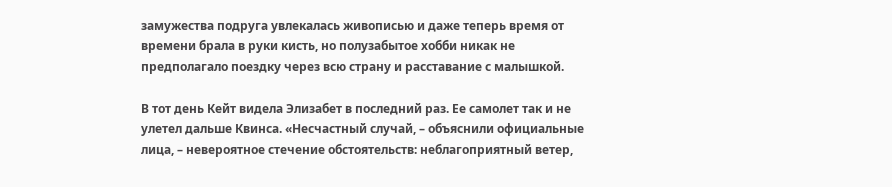замужества подруга увлекалась живописью и даже теперь время от времени брала в руки кисть, но полузабытое хобби никак не предполагало поездку через всю страну и расставание с малышкой.

В тот день Кейт видела Элизабет в последний раз. Ее самолет так и не улетел дальше Квинса. «Несчастный случай, – объяснили официальные лица, – невероятное стечение обстоятельств: неблагоприятный ветер,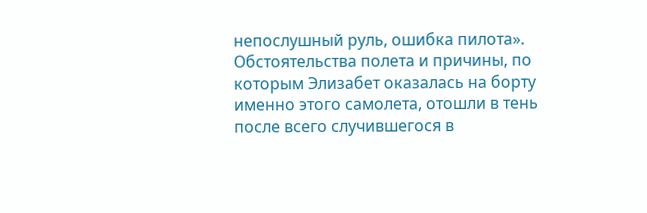непослушный руль, ошибка пилота». Обстоятельства полета и причины, по которым Элизабет оказалась на борту именно этого самолета, отошли в тень после всего случившегося в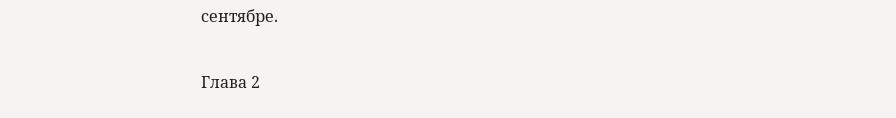сентябре.

Глава 2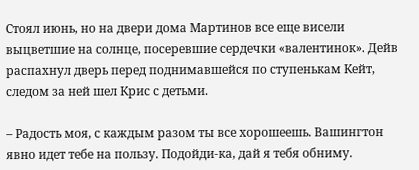Стоял июнь, но на двери дома Мартинов все еще висели выцветшие на солнце, посеревшие сердечки «валентинок». Дейв распахнул дверь перед поднимавшейся по ступенькам Кейт, следом за ней шел Крис с детьми.

– Радость моя, с каждым разом ты все хорошеешь. Вашингтон явно идет тебе на пользу. Подойди-ка, дай я тебя обниму.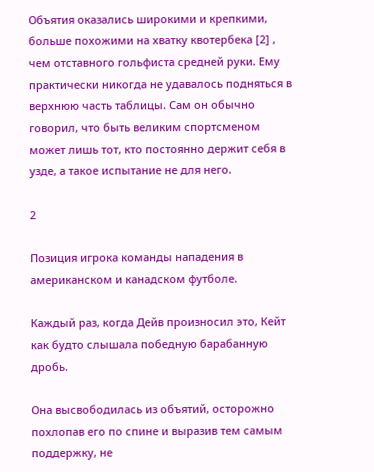Объятия оказались широкими и крепкими, больше похожими на хватку квотербека [2] , чем отставного гольфиста средней руки. Ему практически никогда не удавалось подняться в верхнюю часть таблицы. Сам он обычно говорил, что быть великим спортсменом может лишь тот, кто постоянно держит себя в узде, а такое испытание не для него.

2

Позиция игрока команды нападения в американском и канадском футболе.

Каждый раз, когда Дейв произносил это, Кейт как будто слышала победную барабанную дробь.

Она высвободилась из объятий, осторожно похлопав его по спине и выразив тем самым поддержку, не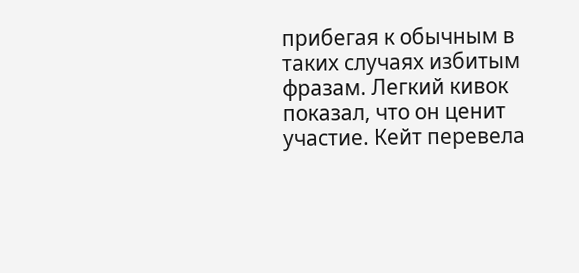прибегая к обычным в таких случаях избитым фразам. Легкий кивок показал, что он ценит участие. Кейт перевела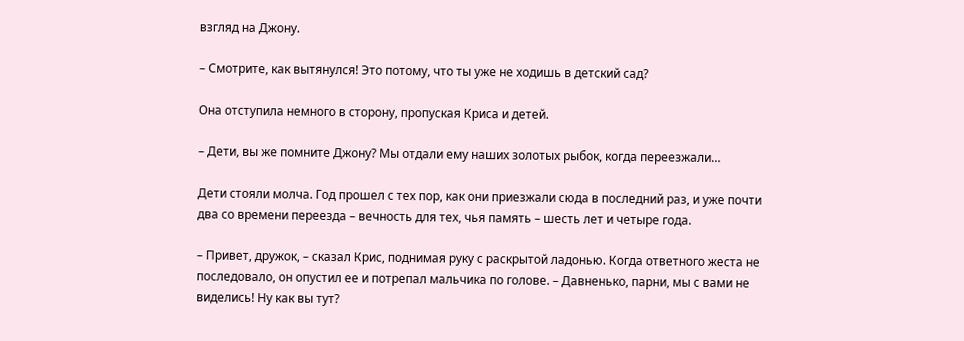взгляд на Джону.

– Смотрите, как вытянулся! Это потому, что ты уже не ходишь в детский сад?

Она отступила немного в сторону, пропуская Криса и детей.

– Дети, вы же помните Джону? Мы отдали ему наших золотых рыбок, когда переезжали…

Дети стояли молча. Год прошел с тех пор, как они приезжали сюда в последний раз, и уже почти два со времени переезда – вечность для тех, чья память – шесть лет и четыре года.

– Привет, дружок, – сказал Крис, поднимая руку с раскрытой ладонью. Когда ответного жеста не последовало, он опустил ее и потрепал мальчика по голове. – Давненько, парни, мы с вами не виделись! Ну как вы тут?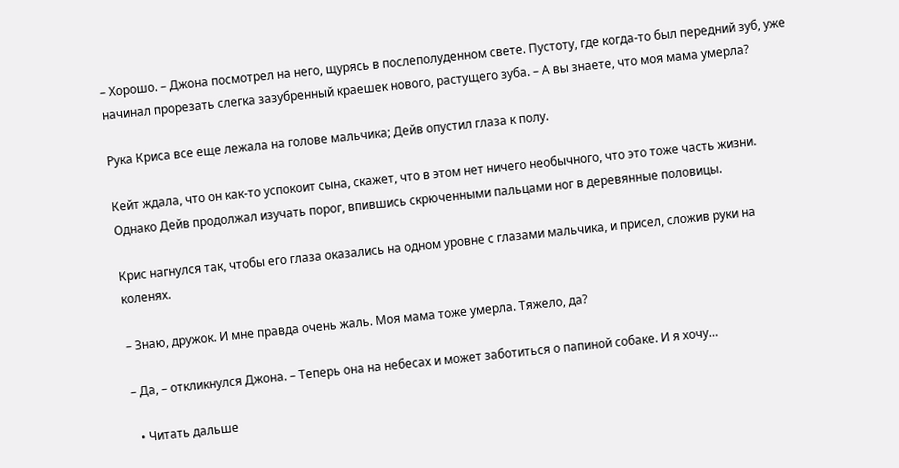– Хорошо. – Джона посмотрел на него, щурясь в послеполуденном свете. Пустоту, где когда-то был передний зуб, уже начинал прорезать слегка зазубренный краешек нового, растущего зуба. – А вы знаете, что моя мама умерла?

Рука Криса все еще лежала на голове мальчика; Дейв опустил глаза к полу.

Кейт ждала, что он как-то успокоит сына, скажет, что в этом нет ничего необычного, что это тоже часть жизни. Однако Дейв продолжал изучать порог, впившись скрюченными пальцами ног в деревянные половицы.

Крис нагнулся так, чтобы его глаза оказались на одном уровне с глазами мальчика, и присел, сложив руки на коленях.

– Знаю, дружок. И мне правда очень жаль. Моя мама тоже умерла. Тяжело, да?

– Да, – откликнулся Джона. – Теперь она на небесах и может заботиться о папиной собаке. И я хочу…

  • Читать дальше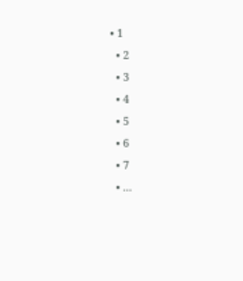• 1
  • 2
  • 3
  • 4
  • 5
  • 6
  • 7
  • ...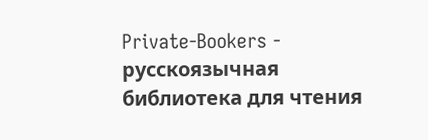Private-Bookers - русскоязычная библиотека для чтения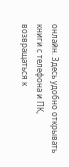онлайн. Здесь удобно открывать книги с телефона и ПК, возвращаться к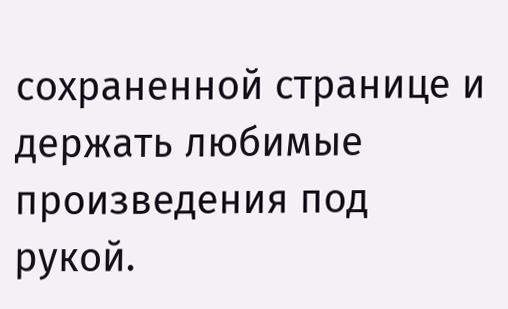сохраненной странице и держать любимые произведения под рукой.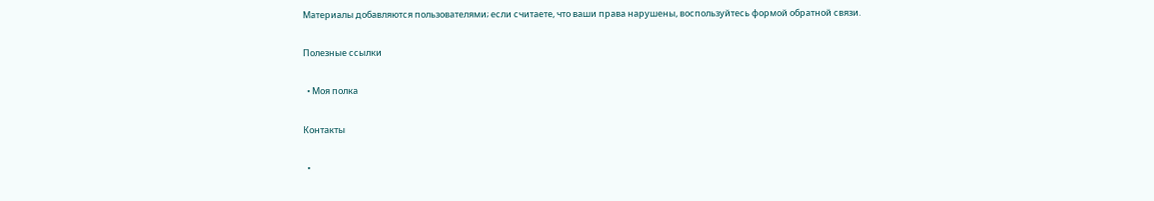Материалы добавляются пользователями; если считаете, что ваши права нарушены, воспользуйтесь формой обратной связи.

Полезные ссылки

  • Моя полка

Контакты

  •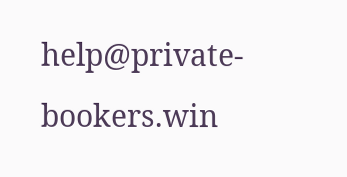help@private-bookers.win